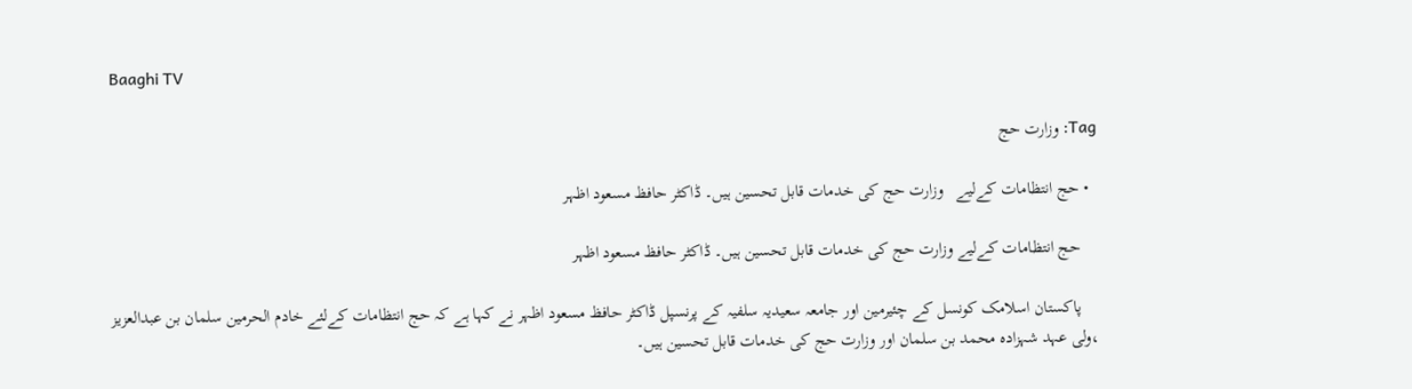Baaghi TV

Tag: وزارت حج

  • حج انتظامات کےلیے   وزارت حج کی خدمات قابل تحسین ہیں۔ ڈاکٹر حافظ مسعود اظہر

    حج انتظامات کےلیے وزارت حج کی خدمات قابل تحسین ہیں۔ ڈاکٹر حافظ مسعود اظہر

    پاکستان اسلامک کونسل کے چئیرمین اور جامعہ سعیدیہ سلفیہ کے پرنسپل ڈاکٹر حافظ مسعود اظہر نے کہا ہے کہ حج انتظامات کےلئے خادم الحرمین سلمان بن عبدالعزیز ،ولی عہد شہزادہ محمد بن سلمان اور وزارت حج کی خدمات قابل تحسین ہیں۔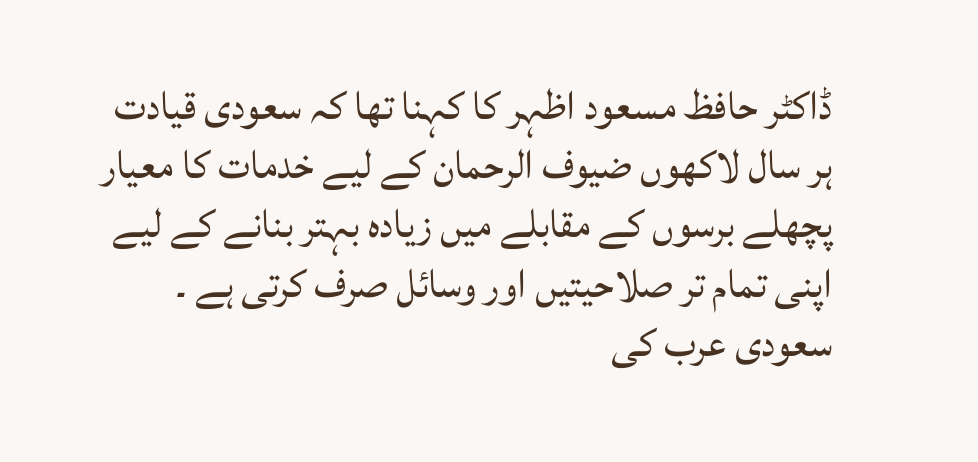ڈاکٹر حافظ مسعود اظہر کا کہنا تھا کہ سعودی قیادت ہر سال لاکھوں ضیوف الرحمان کے لیے خدمات کا معیار پچھلے برسوں کے مقابلے میں زیادہ بہتر بنانے کے لیے اپنی تمام تر صلاحیتیں اور وسائل صرف کرتی ہے ۔ سعودی عرب کی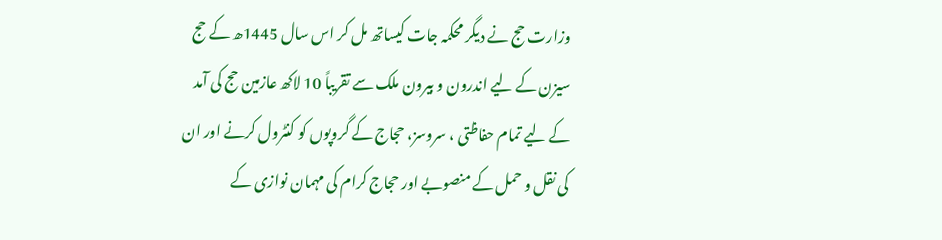وزارت حج نے دیگر محکمہ جات کیساتھ مل کر اس سال 1445ھ کے حج سیزن کے لیے اندرون و بیرون ملک سے تقریباً 10 لاکھ عازمین حج کی آمد کے لیے تمام حفاظتی ، سروسز، حجاج کے گروپوں کو کنٹرول کرنے اور ان کی نقل و حمل کے منصوبے اور حجاج کرام کی مہمان نوازی کے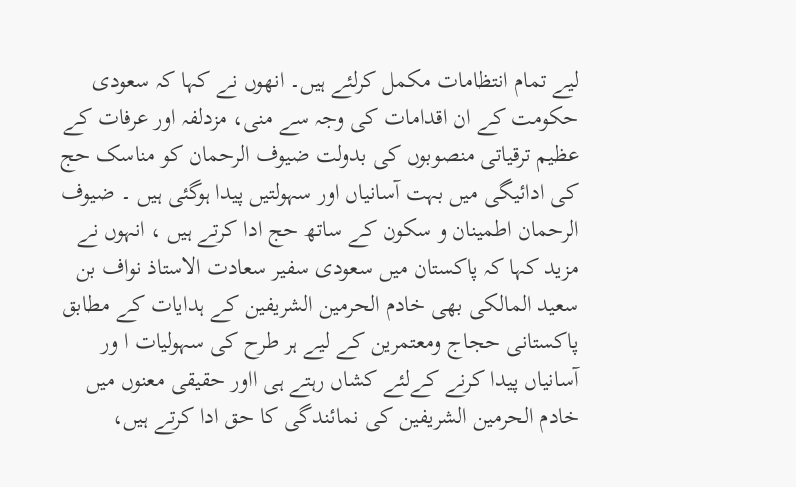لیے تمام انتظامات مکمل کرلئے ہیں۔ انھوں نے کہا کہ سعودی حکومت کے ان اقدامات کی وجہ سے منی، مزدلفہ اور عرفات کے عظیم ترقیاتی منصوبوں کی بدولت ضیوف الرحمان کو مناسک حج کی ادائیگی میں بہت آسانیاں اور سہولتیں پیدا ہوگئی ہیں ۔ ضیوف الرحمان اطمینان و سکون کے ساتھ حج ادا کرتے ہیں ، انہوں نے مزید کہا کہ پاکستان میں سعودی سفیر سعادت الاستاذ نواف بن سعید المالکی بھی خادم الحرمین الشریفین کے ہدایات کے مطابق پاکستانی حجاج ومعتمرین کے لیے ہر طرح کی سہولیات ا ور آسانیاں پیدا کرنے کےلئے کشاں رہتے ہی ااور حقیقی معنوں میں خادم الحرمین الشریفین کی نمائندگی کا حق ادا کرتے ہیں،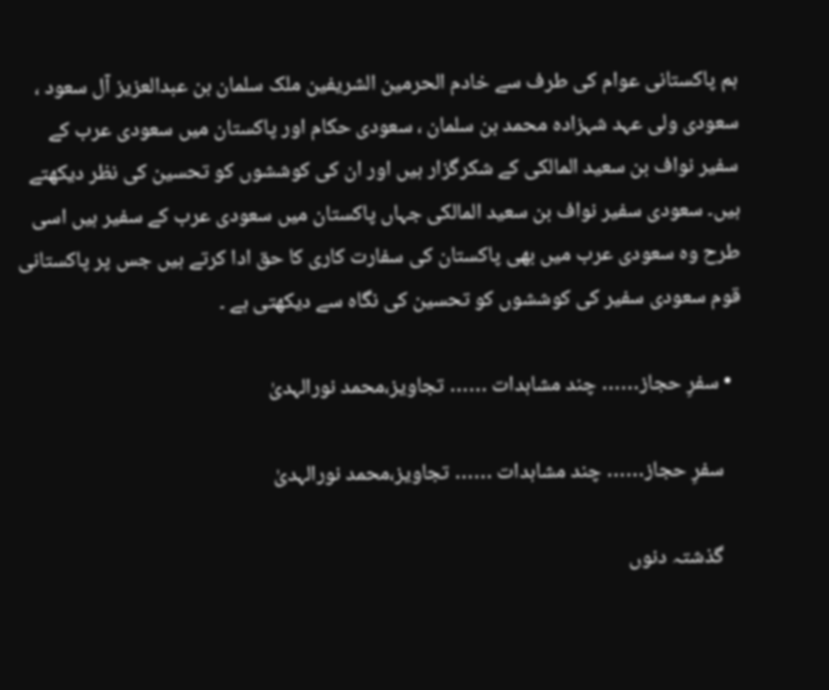ہم پاکستانی عوام کی طرف سے خادم الحرمین الشریفین ملک سلمان بن عبدالعزیز آل سعود ، سعودی ولی عہد شہزادہ محمد بن سلمان ، سعودی حکام اور پاکستان میں سعودی عرب کے سفیر نواف بن سعید المالکی کے شکرگزار ہیں اور ان کی کوششوں کو تحسین کی نظر دیکھتے ہیں۔ سعودی سفیر نواف بن سعید المالکی جہاں پاکستان میں سعودی عرب کے سفیر ہیں اسی طرح وہ سعودی عرب میں بھی پاکستان کی سفارت کاری کا حق ادا کرتے ہیں جس پر پاکستانی قوم سعودی سفیر کی کوششوں کو تحسین کی نگاہ سے دیکھتی ہے ۔

  • سفرِ حجاز…… چند مشاہدات …… تجاویز،محمد نورالہدیٰ

    سفرِ حجاز…… چند مشاہدات …… تجاویز،محمد نورالہدیٰ

    گذشتہ دنوں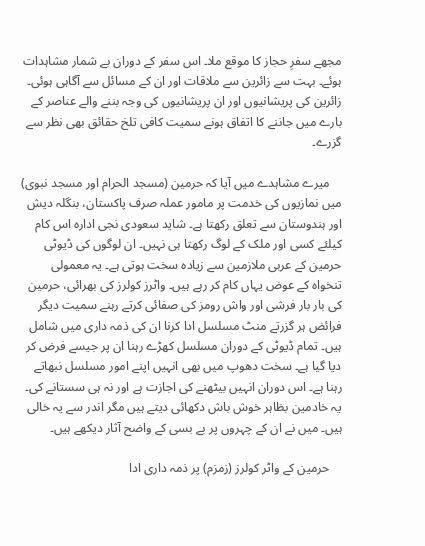مجھے سفرِ حجاز کا موقع ملا۔ اس سفر کے دوران بے شمار مشاہدات ہوئے۔ بہت سے زائرین سے ملاقات اور ان کے مسائل سے آگاہی ہوئی۔ زائرین کی پریشانیوں اور ان پریشانیوں کی وجہ بننے والے عناصر کے بارے میں جاننے کا اتفاق ہونے سمیت کافی تلخ حقائق بھی نظر سے گزرے۔

    میرے مشاہدے میں آیا کہ حرمین (مسجد الحرام اور مسجد نبوی) میں نمازیوں کی خدمت پر مامور عملہ صرف پاکستان، بنگلہ دیش اور ہندوستان سے تعلق رکھتا ہے۔ شاید سعودی نجی ادارہ اس کام کیلئے کسی اور ملک کے لوگ رکھتا ہی نہیں۔ ان لوگوں کی ڈیوٹی حرمین کے عربی ملازمین سے زیادہ سخت ہوتی ہے۔ یہ معمولی تنخواہ کے عوض یہاں کام کر رہے ہیں۔ واٹرز کولرز کی بھرائی، حرمین کی بار بار فرشی اور واش رومز کی صفائی کرتے رہنے سمیت دیگر فرائض ہر گزرتے منٹ مسلسل ادا کرنا ان کی ذمہ داری میں شامل ہیں۔ تمام ڈیوٹی کے دوران مسلسل کھڑے رہنا ان پر جیسے فرض کر دیا گیا ہے۔ سخت دھوپ میں بھی انہیں اپنے امور مسلسل نبھاتے رہنا ہے۔ اس دوران انہیں بیٹھنے کی اجازت ہے اور نہ ہی سستانے کی۔ یہ خادمین بظاہر خوش باش دکھائی دیتے ہیں مگر اندر سے یہ خالی ہیں۔ میں نے ان کے چہروں پر بے بسی کے واضح آثار دیکھے ہیں۔

    حرمین کے واٹر کولرز (زمزم) پر ذمہ داری ادا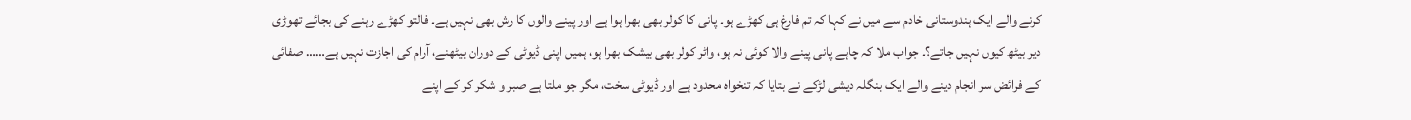کرنے والے ایک ہندوستانی خادم سے میں نے کہا کہ تم فارغ ہی کھڑے ہو۔ پانی کا کولر بھی بھرا ہوا ہے اور پینے والوں کا رش بھی نہیں ہے۔ فالتو کھڑے رہنے کی بجائے تھوڑی دیر بیٹھ کیوں نہیں جاتے؟۔ جواب ملا کہ چاہے پانی پینے والا کوئی نہ ہو، واٹر کولر بھی بیشک بھرا ہو، ہمیں اپنی ڈیوٹی کے دوران بیٹھنے، آرام کی اجازت نہیں ہے…… صفائی کے فرائض سر انجام دینے والے ایک بنگلہ دیشی لڑکے نے بتایا کہ تنخواہ محدود ہے اور ڈیوٹی سخت، مگر جو ملتا ہے صبر و شکر کر کے اپنے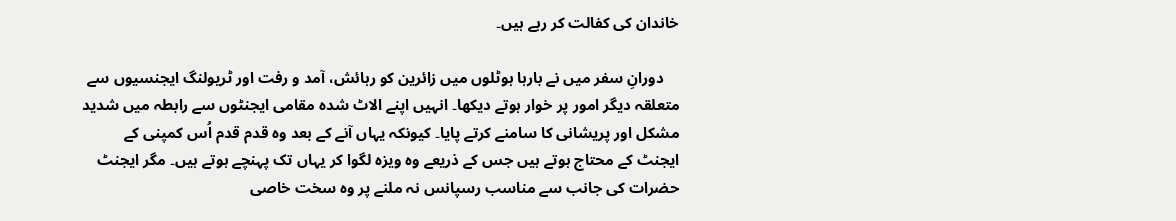خاندان کی کفالت کر رہے ہیں۔

    دورانِ سفر میں نے بارہا ہوٹلوں میں زائرین کو رہائش، آمد و رفت اور ٹریولنگ ایجنسیوں سے متعلقہ دیگر امور پر خوار ہوتے دیکھا۔ انہیں اپنے الاٹ شدہ مقامی ایجنٹوں سے رابطہ میں شدید مشکل اور پریشانی کا سامنے کرتے پایا۔ کیونکہ یہاں آنے کے بعد وہ قدم قدم اُس کمپنی کے ایجنٹ کے محتاج ہوتے ہیں جس کے ذریعے وہ ویزہ لگوا کر یہاں تک پہنچے ہوتے ہیں۔ مگر ایجنٹ حضرات کی جانب سے مناسب رسپانس نہ ملنے پر وہ سخت خاصی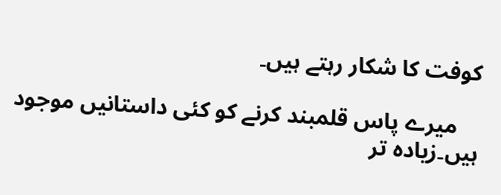کوفت کا شکار رہتے ہیں۔

    میرے پاس قلمبند کرنے کو کئی داستانیں موجود ہیں۔زیادہ تر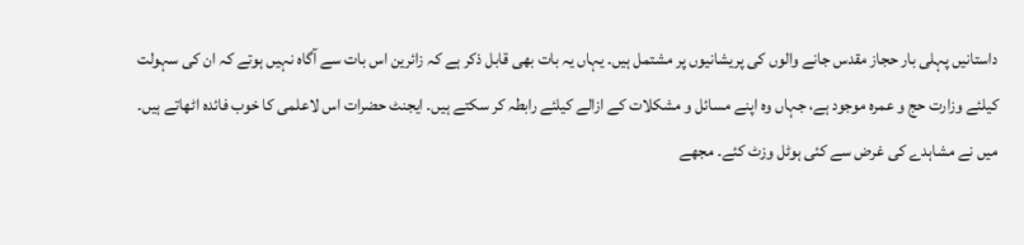داستانیں پہلی بار حجاز مقدس جانے والوں کی پریشانیوں پر مشتمل ہیں۔ یہاں یہ بات بھی قابل ذکر ہے کہ زائرین اس بات سے آگاہ نہیں ہوتے کہ ان کی سہولت کیلئے وزارت حج و عمرہ موجود ہے، جہاں وہ اپنے مسائل و مشکلات کے ازالے کیلئے رابطہ کر سکتے ہیں۔ ایجنٹ حضرات اس لاعلمی کا خوب فائدہ اٹھاتے ہیں۔ میں نے مشاہدے کی غرض سے کئی ہوٹل وزٹ کئے۔ مجھے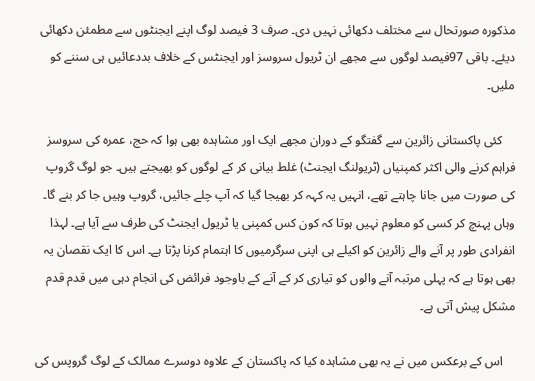مذکورہ صورتحال سے مختلف دکھائی نہیں دی۔ صرف 3 فیصد لوگ اپنے ایجنٹوں سے مطمئن دکھائی دیئے۔ باقی 97فیصد لوگوں سے مجھے ان ٹریول سروسز اور ایجنٹس کے خلاف بددعائیں ہی سننے کو ملیں۔

    کئی پاکستانی زائرین سے گفتگو کے دوران مجھے ایک اور مشاہدہ بھی ہوا کہ حج، عمرہ کی سروسز فراہم کرنے والی اکثر کمپنیاں (ٹریولنگ ایجنٹ) غلط بیانی کر کے لوگوں کو بھیجتے ہیں۔ جو لوگ گروپ کی صورت میں جانا چاہتے تھے، انہیں یہ کہہ کر بھیجا گیا کہ آپ چلے جائیں، گروپ وہیں جا کر بنے گا۔ وہاں پہنچ کر کسی کو معلوم نہیں ہوتا کہ کون کس کمپنی یا ٹریول ایجنٹ کی طرف سے آیا ہے۔ لہذا انفرادی طور پر آنے والے زائرین کو اکیلے ہی اپنی سرگرمیوں کا اہتمام کرنا پڑتا ہے۔ اس کا ایک نقصان یہ بھی ہوتا ہے کہ پہلی مرتبہ آنے والوں کو تیاری کر کے آنے کے باوجود فرائض کی انجام دہی میں قدم قدم مشکل پیش آتی ہے۔

    اس کے برعکس میں نے یہ بھی مشاہدہ کیا کہ پاکستان کے علاوہ دوسرے ممالک کے لوگ گروپس کی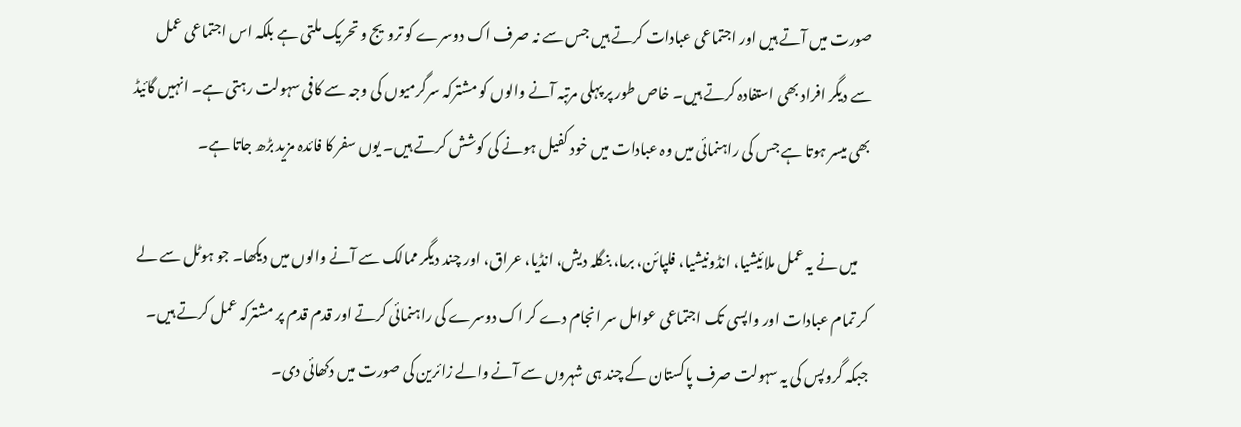صورت میں آتے ہیں اور اجتماعی عبادات کرتے ہیں جس سے نہ صرف اک دوسرے کو ترویج و تحریک ملتی ہے بلکہ اس اجتماعی عمل سے دیگر افراد بھی استفادہ کرتے ہیں۔ خاص طور پر پہلی مرتبہ آنے والوں کو مشترکہ سرگرمیوں کی وجہ سے کافی سہولت رہتی ہے۔ انہیں گائیڈ بھی میسر ہوتا ہے جس کی راہنمائی میں وہ عبادات میں خود کفیل ہونے کی کوشش کرتے ہیں۔ یوں سفر کا فائدہ مزید بڑھ جاتا ہے۔

    میں نے یہ عمل ملائیشیا، انڈونیشیا، فلپائن، برما، بنگلہ دیش، انڈیا، عراق، اور چند دیگر ممالک سے آنے والوں میں دیکھا۔ جو ہوٹل سے لے کر تمام عبادات اور واپسی تک اجتماعی عوامل سر انجام دے کر اک دوسرے کی راہنمائی کرتے اور قدم قدم پر مشترکہ عمل کرتے ہیں۔ جبکہ گروپس کی یہ سہولت صرف پاکستان کے چند ہی شہروں سے آنے والے زائرین کی صورت میں دکھائی دی۔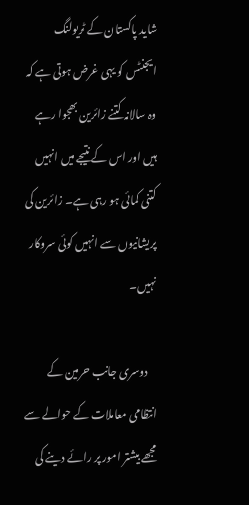شاید پاکستان کے ٹریولنگ ایجنٹس کو یہی غرض ہوتی ہے کہ وہ سالانہ کتنے زائرین بھجوا رہے ہیں اور اس کے نتیجے میں انہیں کتنی کمائی ہو رہی ہے۔ زائرین کی پریشانیوں سے انہیں کوئی سروکار نہیں۔

    دوسری جانب حرمین کے انتظامی معاملات کے حوالے سے مجھے بیشتر امور پر رائے دینے کی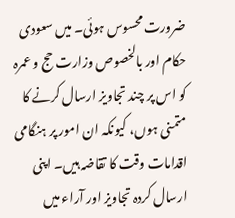ضرورت محسوس ہوئی۔ میں سعودی حکام اور بالخصوص وزارت حج و عمرہ کو اس پر چند تجاویز ارسال کرنے کا متمنی ہوں، کیونکہ ان امور پر ہنگامی اقدامات وقت کا تقاضہ ہیں۔ اپنی ارسال کردہ تجاویز اور آراء میں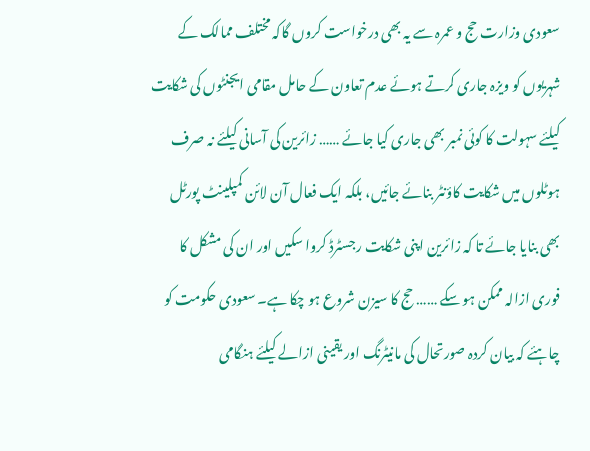سعودی وزارت حج و عمرہ سے یہ بھی درخواست کروں گاکہ مختلف ممالک کے شہریوں کو ویزہ جاری کرتے ہوئے عدم تعاون کے حامل مقامی ایجنٹوں کی شکایت کیلئے سہولت کا کوئی نمبر بھی جاری کیا جائے …… زائرین کی آسانی کیلئے نہ صرف ہوٹلوں میں شکایت کاؤنٹر بنائے جائیں، بلکہ ایک فعال آن لائن کمپلینٹ پورٹل بھی بنایا جائے تا کہ زائرین اپنی شکایت رجسٹرڈ کروا سکیں اور ان کی مشکل کا فوری ازالہ ممکن ہو سکے …… حج کا سیزن شروع ہو چکا ہے۔ سعودی حکومت کو چاہئے کہ بیان کردہ صورتحال کی مانیٹرنگ اور یقینی ازالے کیلئے ہنگامی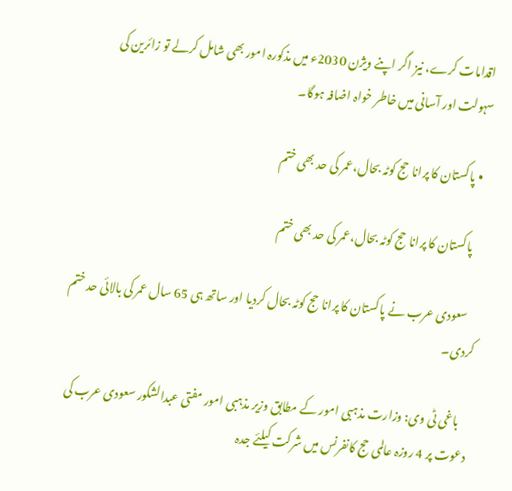اقدامات کرے، نیز اگر اپنے ویژن 2030ء میں مذکورہ امور بھی شامل کرلے تو زائرین کی سہولت اور آسانی میں خاطر خواہ اضافہ ہوگا۔

  • پاکستان کا پرانا حج کوٹہ بحال،عمر کی حد بھی ختم

    پاکستان کا پرانا حج کوٹہ بحال،عمر کی حد بھی ختم

    سعودی عرب نے پاکستان کا پرانا حج کوٹہ بحال کردیا اور ساتھ ہی 65 سال عمر کی بالائی حد ختم کردی۔

    باغی ٹی وی: وزارت مذہبی امور کے مطابق وزیر مذہبی امور مفتی عبدالشکور سعودی عرب کی دعوت پر 4 روزہ عالمی حج کانفرنس میں شرکت کیلئے جدہ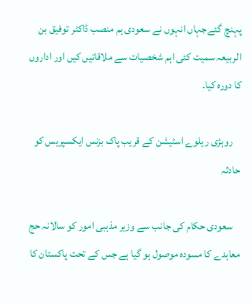پہنچ گئےجہاں انہوں نے سعودی ہم منصب ڈاکٹر توفیق بن الربیعہ سمیت کئی اہم شخصیات سے ملاقاتیں کیں اور اداروں کا دورہ کیا۔

    روہڑی ریلوے اسٹیشن کے قریب پاک بزنس ایکسپریس کو حادثہ

    سعودی حکام کی جانب سے وزیر مذہبی امور کو سالانہ حج معاہدے کا مسودہ موصول ہو گیا ہے جس کے تحت پاکستان کا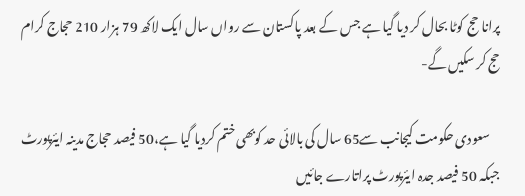پرانا حج کوٹا بحال کر دیا گیا ہے جس کے بعد پاکستان سے رواں سال ایک لاکھ 79 ہزار 210 حجاج کرام حج کر سکیں گے-

    سعودی حکومت کیجانب سے65 سال کی بالائی حد کوبھی ختم کردیا گیا ہے،50 فیصد حجاج مدینہ ایئرپورٹ جبکہ 50 فیصد جدہ ایئرپورٹ پراتارے جائیں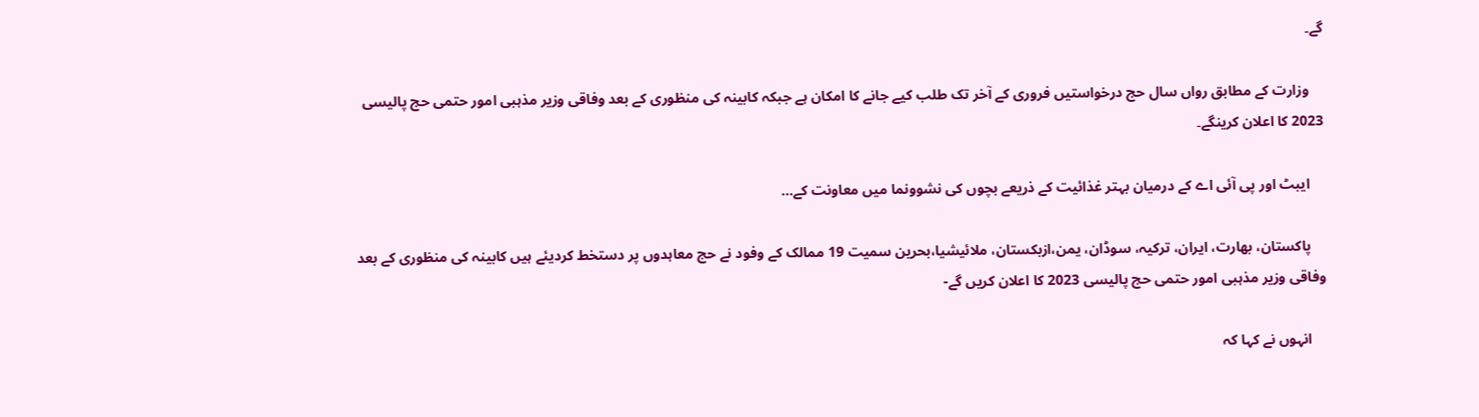گے۔

    وزارت کے مطابق رواں سال حج درخواستیں فروری کے آخر تک طلب کیے جانے کا امکان ہے جبکہ کابینہ کی منظوری کے بعد وفاقی وزیر مذہبی امور حتمی حج پالیسی 2023 کا اعلان کرینگے۔

    ایبٹ اور پی آئی اے کے درمیان بہتر غذائیت کے ذریعے بچوں کی نشوونما میں معاونت کے…

    پاکستان، بھارت، ایران، ترکیہ، سوڈان، یمن،ازبکستان، ملائیشیا،بحرین سمیت 19 ممالک کے وفود نے حج معاہدوں پر دستخط کردیئے ہیں کابینہ کی منظوری کے بعد وفاقی وزیر مذہبی امور حتمی حج پالیسی 2023 کا اعلان کریں گے-

    انہوں نے کہا کہ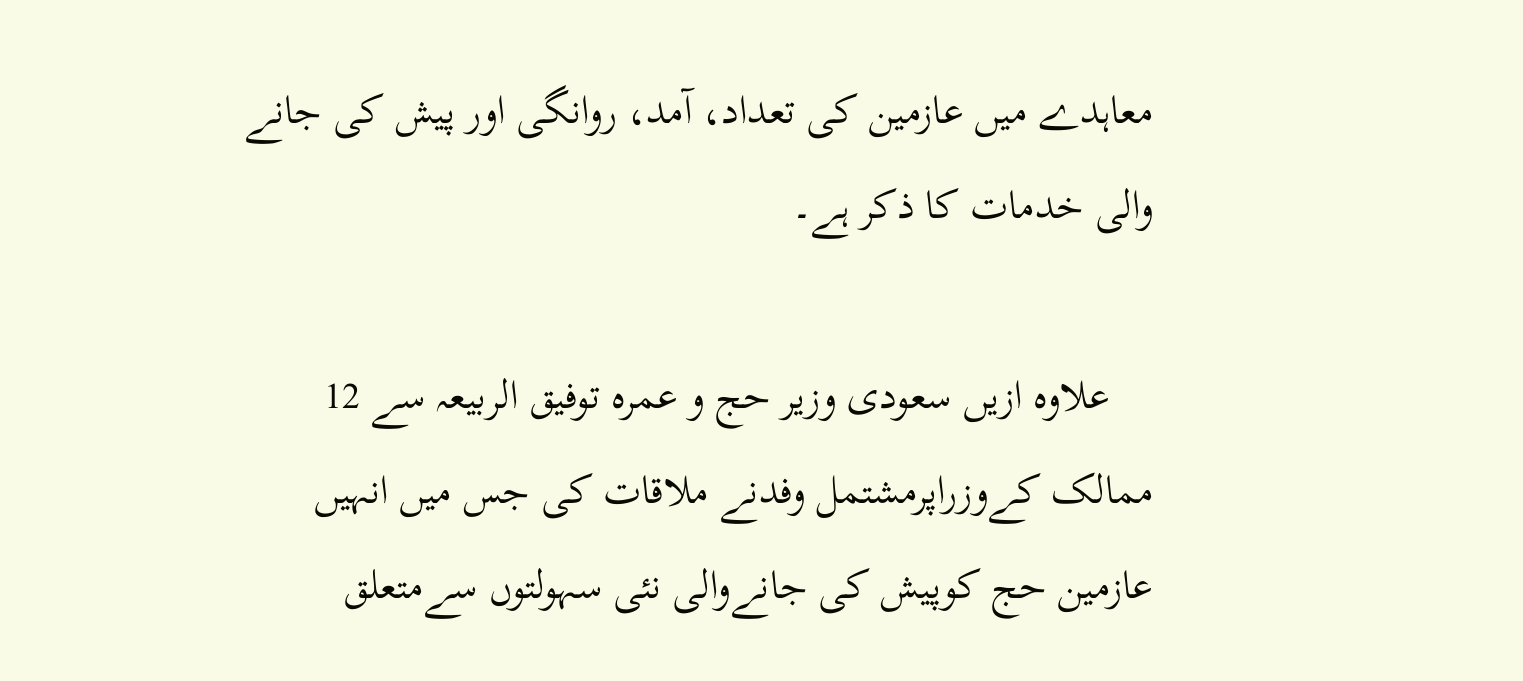معاہدے میں عازمین کی تعداد، آمد، روانگی اور پیش کی جانے والی خدمات کا ذکر ہے۔

    علاوہ ازیں سعودی وزیر حج و عمرہ توفیق الربیعہ سے 12 ممالک کےوزراپرمشتمل وفدنے ملاقات کی جس میں انہیں عازمین حج کوپیش کی جانےوالی نئی سہولتوں سےمتعلق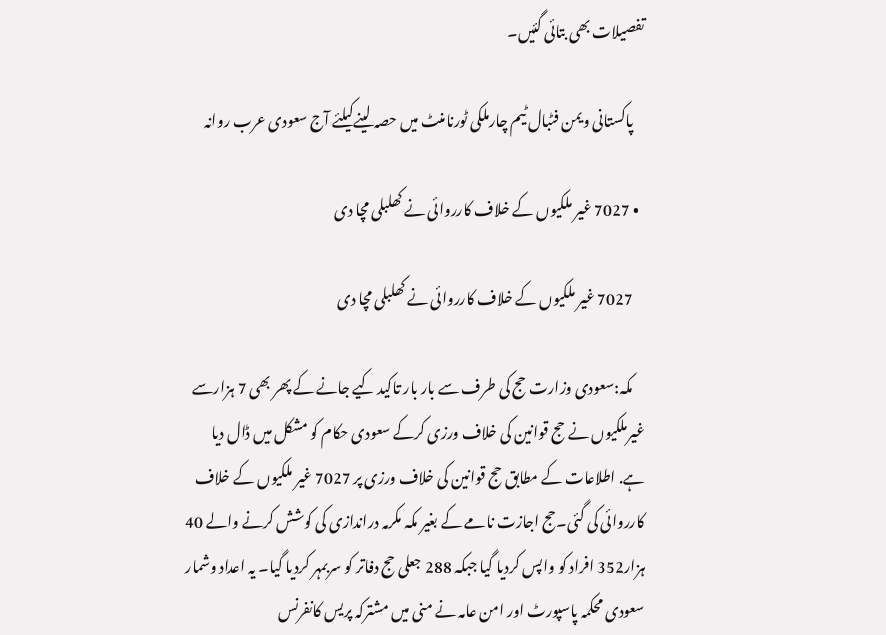تفصیلات بھی بتائی گئیں۔

    پاکستانی ویمن فٹبال ٹیم چارملکی ٹورنامنٹ میں حصہ لینےکیلئے آج سعودی عرب روانہ

  • 7027 غیر ملکیوں کے خلاف کارروائی نے کھلبلی مچا دی

    7027 غیر ملکیوں کے خلاف کارروائی نے کھلبلی مچا دی

    مکہ:سعودی وزارت حج کی طرف سے بار بار تاکید کیے جانے کے پھر بھی 7 ہزارسے غیرملکیوں نے حج قوانین کی خلاف ورزی کرکے سعودی حکام کو مشکل میں ڈال دیا ہے. اطلاعات کے مطابق حج قوانین کی خلاف ورزی پر 7027 غیر ملکیوں کے خلاف کارروائی کی گئی۔حج اجازت نامے کے بغیر مکہ مکرمہ دراندازی کی کوشش کرنے والے 40 ہزار352 افراد کو واپس کردیا گیا جبکہ 288 جعلی حج دفاتر کو سربمہر کردیا گیا۔ یہ اعداد وشمار سعودی محکمہ پاسپورٹ اور امن عامہ نے منی میں مشترکہ پریس کانفرنس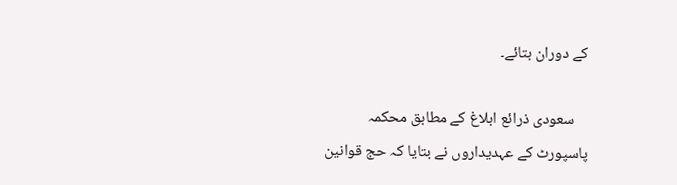کے دوران بتائے۔

    سعودی ذرائع ابلاغ کے مطابق محکمہ پاسپورٹ کے عہدیداروں نے بتایا کہ حج قوانین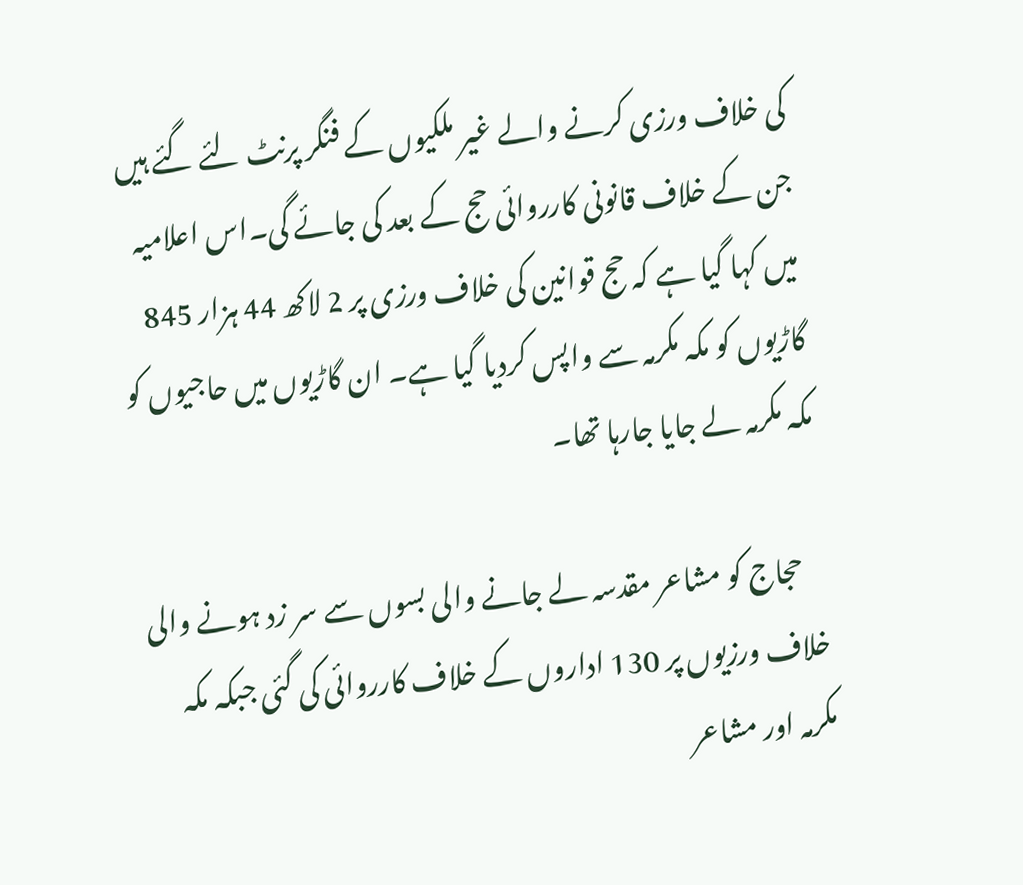کی خلاف ورزی کرنے والے غیر ملکیوں کے فنگر پرنٹ لئے گئے ہیں جن کے خلاف قانونی کارروائی حج کے بعد کی جائے گی۔اس اعلامیہ میں کہا گیا ہے کہ حج قوانین کی خلاف ورزی پر 2 لاکھ 44 ہزار 845 گاڑیوں کو مکہ مکرمہ سے واپس کردیا گیا ہے۔ ان گاڑیوں میں حاجیوں کو مکہ مکرمہ لے جایا جارہا تھا۔

    حجاج کو مشاعر مقدسہ لے جانے والی بسوں سے سر زد ہونے والی خلاف ورزیوں پر 130 اداروں کے خلاف کارروائی کی گئی جبکہ مکہ مکرمہ اور مشاعر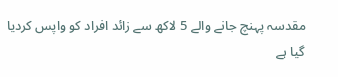مقدسہ پہنچ جانے والے 5 لاکھ سے زائد افراد کو واپس کردیا گیا ہے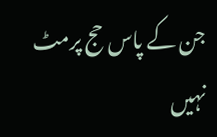جن کے پاس حج پرمٹ نہیں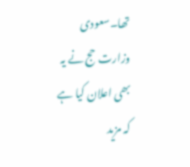تھا۔سعودی وزارت حج نے یہ بھی اعلان کیا ہے کہ مزید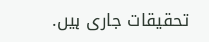تحقیقات جاری ہیں.